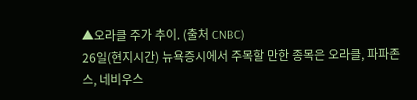▲오라클 주가 추이. (출처 CNBC)
26일(현지시간) 뉴욕증시에서 주목할 만한 종목은 오라클, 파파존스, 네비우스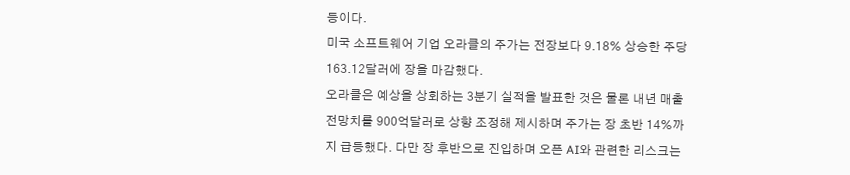등이다.
미국 소프트웨어 기업 오라클의 주가는 전장보다 9.18% 상승한 주당 163.12달러에 장을 마감했다.
오라클은 예상을 상회하는 3분기 실적을 발표한 것은 물론 내년 매출 전망치를 900억달러로 상향 조정해 제시하며 주가는 장 초반 14%까지 급등했다. 다만 장 후반으로 진입하며 오픈 AI와 관련한 리스크는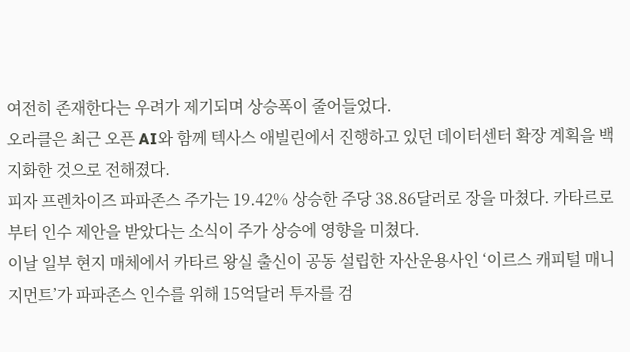여전히 존재한다는 우려가 제기되며 상승폭이 줄어들었다.
오라클은 최근 오픈 AI와 함께 텍사스 애빌린에서 진행하고 있던 데이터센터 확장 계획을 백지화한 것으로 전해졌다.
피자 프렌차이즈 파파존스 주가는 19.42% 상승한 주당 38.86달러로 장을 마쳤다. 카타르로부터 인수 제안을 받았다는 소식이 주가 상승에 영향을 미쳤다.
이날 일부 현지 매체에서 카타르 왕실 출신이 공동 설립한 자산운용사인 ‘이르스 캐피털 매니지먼트’가 파파존스 인수를 위해 15억달러 투자를 검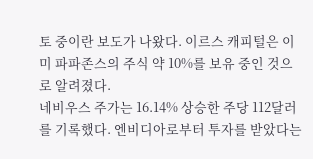토 중이란 보도가 나왔다. 이르스 캐피털은 이미 파파존스의 주식 약 10%를 보유 중인 것으로 알려졌다.
네비우스 주가는 16.14% 상승한 주당 112달러를 기록했다. 엔비디아로부터 투자를 받았다는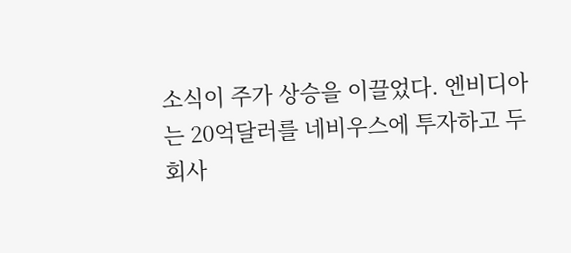소식이 주가 상승을 이끌었다. 엔비디아는 20억달러를 네비우스에 투자하고 두 회사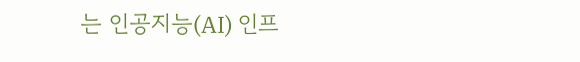는 인공지능(AI) 인프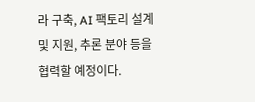라 구축, AI 팩토리 설계 및 지원, 추론 분야 등을 협력할 예정이다.